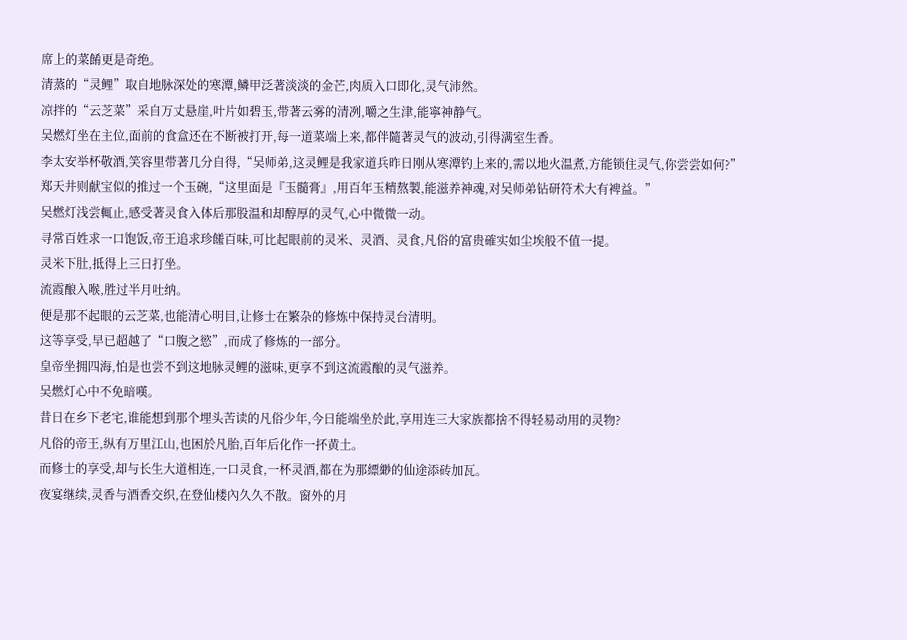席上的菜餚更是奇绝。
清蒸的“灵鲤”取自地脉深处的寒潭,鳞甲泛著淡淡的金芒,肉质入口即化,灵气沛然。
凉拌的“云芝菜”采自万丈悬崖,叶片如碧玉,带著云雾的清冽,嚼之生津,能寧神静气。
吴燃灯坐在主位,面前的食盒还在不断被打开,每一道菜端上来,都伴隨著灵气的波动,引得满室生香。
李太安举杯敬酒,笑容里带著几分自得,“吴师弟,这灵鲤是我家道兵昨日刚从寒潭钓上来的,需以地火温煮,方能锁住灵气,你尝尝如何?”
郑天井则献宝似的推过一个玉碗,“这里面是『玉髓膏』,用百年玉精熬製,能滋养神魂,对吴师弟钻研符术大有裨益。”
吴燃灯浅尝輒止,感受著灵食入体后那股温和却醇厚的灵气,心中微微一动。
寻常百姓求一口饱饭,帝王追求珍饈百味,可比起眼前的灵米、灵酒、灵食,凡俗的富贵確实如尘埃般不值一提。
灵米下肚,抵得上三日打坐。
流霞酿入喉,胜过半月吐纳。
便是那不起眼的云芝菜,也能清心明目,让修士在繁杂的修炼中保持灵台清明。
这等享受,早已超越了“口腹之慾”,而成了修炼的一部分。
皇帝坐拥四海,怕是也尝不到这地脉灵鲤的滋味,更享不到这流霞酿的灵气滋养。
吴燃灯心中不免暗嘆。
昔日在乡下老宅,谁能想到那个埋头苦读的凡俗少年,今日能端坐於此,享用连三大家族都捨不得轻易动用的灵物?
凡俗的帝王,纵有万里江山,也困於凡胎,百年后化作一抔黄土。
而修士的享受,却与长生大道相连,一口灵食,一杯灵酒,都在为那縹緲的仙途添砖加瓦。
夜宴继续,灵香与酒香交织,在登仙楼內久久不散。窗外的月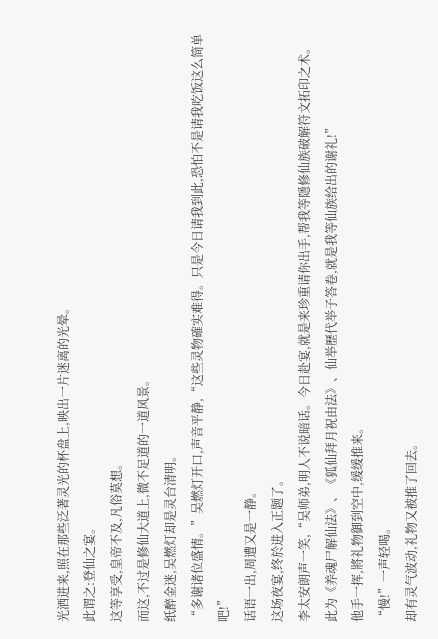光洒进来,照在那些泛著灵光的杯盘上,映出一片迷离的光晕。
此谓之:登仙之宴。
这等享受,皇帝不及,凡俗莫想。
而这,不过是修仙大道上,微不足道的一道风景。
纸醉金迷,吴燃灯却是灵台清明。
“多谢诸位盛情。”吴燃灯开口,声音平静,“这些灵物確实难得。只是今日请我到此,恐怕不是请我吃饭这么简单吧!”
话语一出,周遭又是一静。
这场夜宴,终於进入正题了。
李太安朗声一笑,“吴师弟,明人不说暗话。今日赴宴,就是来珍重请你出手,帮我等隱修仙族破解符文拓印之术。
此为《养魂尸解仙法》、《狐仙拜月祝由法》、仙举歷代举子答卷,就是我等仙族给出的谢礼!”
他手一挥,將礼物御到空中,缓缓推来。
“慢!”一声轻喝。
却有灵气波动,礼物又被推了回去。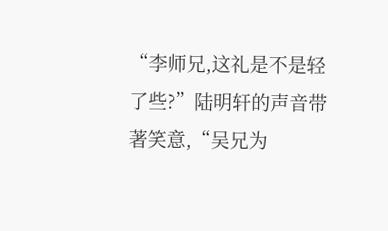“李师兄,这礼是不是轻了些?”陆明轩的声音带著笑意,“吴兄为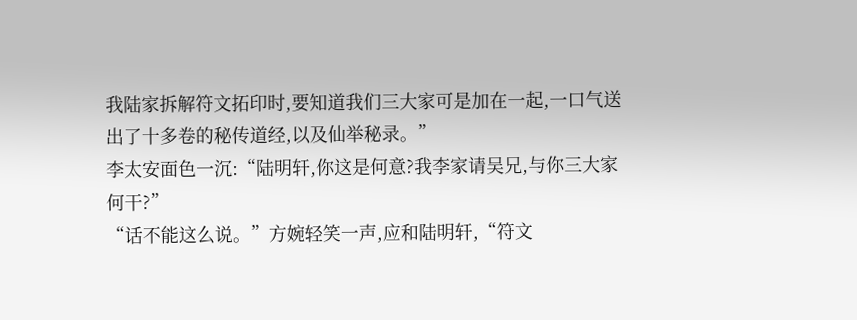我陆家拆解符文拓印时,要知道我们三大家可是加在一起,一口气送出了十多卷的秘传道经,以及仙举秘录。”
李太安面色一沉:“陆明轩,你这是何意?我李家请吴兄,与你三大家何干?”
“话不能这么说。”方婉轻笑一声,应和陆明轩,“符文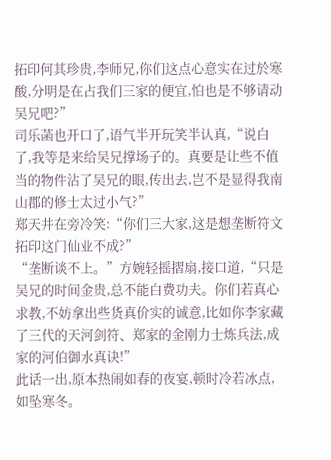拓印何其珍贵,李师兄,你们这点心意实在过於寒酸,分明是在占我们三家的便宜,怕也是不够请动吴兄吧?”
司乐菡也开口了,语气半开玩笑半认真,“说白了,我等是来给吴兄撑场子的。真要是让些不值当的物件沾了吴兄的眼,传出去,岂不是显得我南山郡的修士太过小气?”
郑天井在旁冷笑:“你们三大家,这是想垄断符文拓印这门仙业不成?”
“垄断谈不上。”方婉轻摇摺扇,接口道,“只是吴兄的时间金贵,总不能白费功夫。你们若真心求教,不妨拿出些货真价实的诚意,比如你李家藏了三代的天河剑符、郑家的金刚力士炼兵法,成家的河伯御水真诀!”
此话一出,原本热闹如春的夜宴,顿时冷若冰点,如坠寒冬。